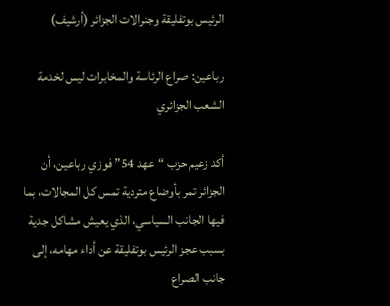الرئيس بوتفليقة وجنرالات الجزائر (أرشيف)

رباعين: صراع الرئاسة والمخابرات ليس لخدمة الشعب الجزائري

أكد زعيم حزب “عهد 54” فوزي رباعين، أن الجزائر تمر بأوضاع متردية تمس كل المجالات، بما فيها الجانب السياسي، الذي يعيش مشاكل جدية بسبب عجز الرئيس بوتفليقة عن أداء مهامه، إلى جانب الصراع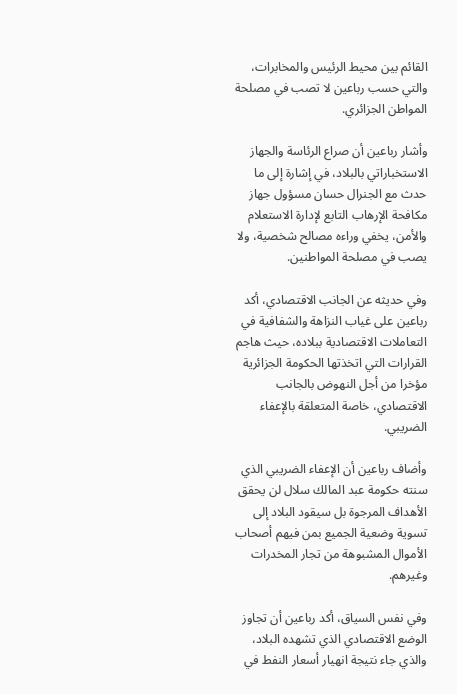القائم بين محيط الرئيس والمخابرات، والتي حسب رباعين لا تصب في مصلحة المواطن الجزائري.

وأشار رباعين أن صراع الرئاسة والجهاز الاستخباراتي بالبلاد، في إشارة إلى ما حدث مع الجنرال حسان مسؤول جهاز مكافحة الإرهاب التابع لإدارة الاستعلام والأمن، يخفي وراءه مصالح شخصية، ولا يصب في مصلحة المواطنين.

وفي حديثه عن الجانب الاقتصادي، أكد رباعين على غياب النزاهة والشفافية في التعاملات الاقتصادية ببلاده، حيث هاجم القرارات التي اتخذتها الحكومة الجزائرية مؤخرا من أجل النهوض بالجانب الاقتصادي، خاصة المتعلقة بالإعفاء الضريبي.

وأضاف رباعين أن الإعفاء الضريبي الذي سنته حكومة عبد المالك سلال لن يحقق الأهداف المرجوة بل سيقود البلاد إلى تسوية وضعية الجميع بمن فيهم أصحاب الأموال المشبوهة من تجار المخدرات وغيرهم.

وفي نفس السياق، أكد رباعين أن تجاوز الوضع الاقتصادي الذي تشهده البلاد، والذي جاء نتيجة انهيار أسعار النفط في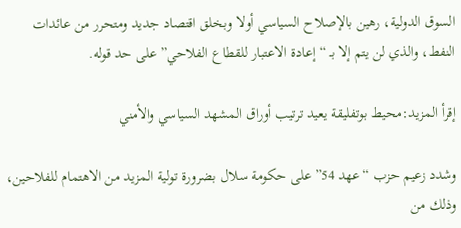السوق الدولية، رهين بالإصلاح السياسي أولا وبخلق اقتصاد جديد ومتحرر من عائدات النفط، والذي لن يتم إلا بـ “إعادة الاعتبار للقطاع الفلاحي” على حد قوله.

إقرأ المزيد:محيط بوتفليقة يعيد ترتيب أوراق المشهد السياسي والأمني

وشدد زعيم حزب “عهد 54” على حكومة سلال بضرورة تولية المزيد من الاهتمام للفلاحين، وذلك من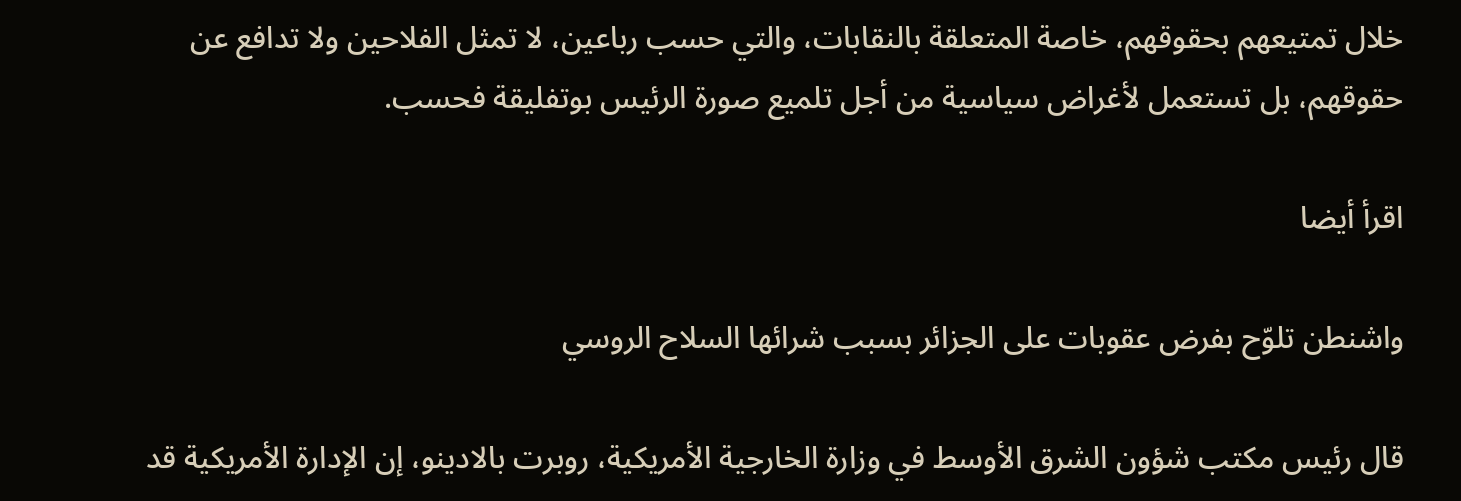خلال تمتيعهم بحقوقهم، خاصة المتعلقة بالنقابات، والتي حسب رباعين، لا تمثل الفلاحين ولا تدافع عن حقوقهم، بل تستعمل لأغراض سياسية من أجل تلميع صورة الرئيس بوتفليقة فحسب.

اقرأ أيضا

واشنطن تلوّح بفرض عقوبات على الجزائر بسبب شرائها السلاح الروسي

قال رئيس مكتب شؤون الشرق الأوسط في وزارة الخارجية الأمريكية، روبرت بالادينو، إن الإدارة الأمريكية قد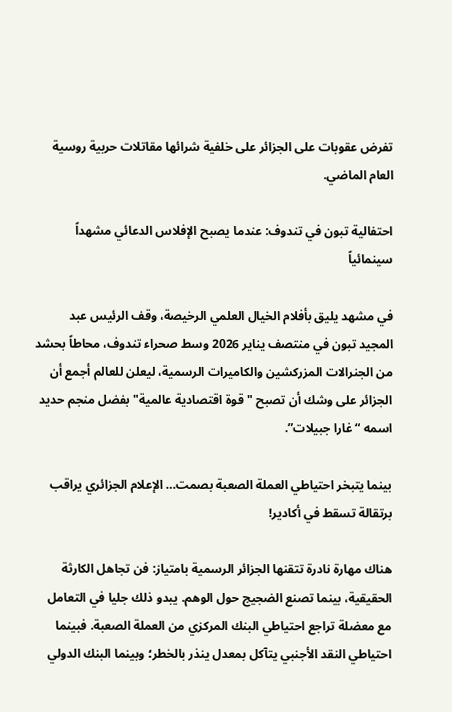تفرض عقوبات على الجزائر على خلفية شرائها مقاتلات حربية روسية العام الماضي.

احتفالية تبون في تندوف: عندما يصبح الإفلاس الدعائي مشهداً سينمائياً

في مشهد يليق بأفلام الخيال العلمي الرخيصة، وقف الرئيس عبد المجيد تبون في منتصف يناير 2026 وسط صحراء تندوف، محاطاً بحشد من الجنرالات المزركشين والكاميرات الرسمية، ليعلن للعالم أجمع أن الجزائر على وشك أن تصبح "قوة اقتصادية عالمية" بفضل منجم حديد اسمه “غارا جبيلات”.

بينما يتبخر احتياطي العملة الصعبة بصمت… الإعلام الجزائري يراقب برتقالة تسقط في أكادير!

هناك مهارة نادرة تتقنها الجزائر الرسمية بامتياز: فن تجاهل الكارثة الحقيقية، بينما تصنع الضجيج حول الوهم. يبدو ذلك جليا في التعامل مع معضلة تراجع احتياطي البنك المركزي من العملة الصعبة. فبينما احتياطي النقد الأجنبي يتآكل بمعدل ينذر بالخطر؛ وبينما البنك الدولي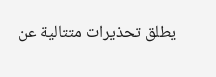يطلق تحذيرات متتالية عن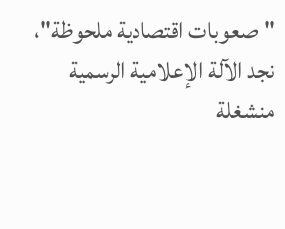"صعوبات اقتصادية ملحوظة"، نجد الآلة الإعلامية الرسمية منشغلة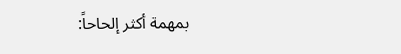بمهمة أكثر إلحاحاً: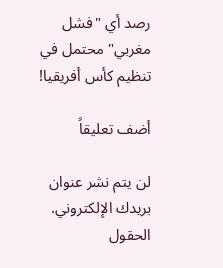رصد أي "فشل مغربي" محتمل في تنظيم كأس أفريقيا!

أضف تعليقاً

لن يتم نشر عنوان بريدك الإلكتروني. الحقول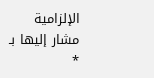الإلزامية مشار إليها بـ *